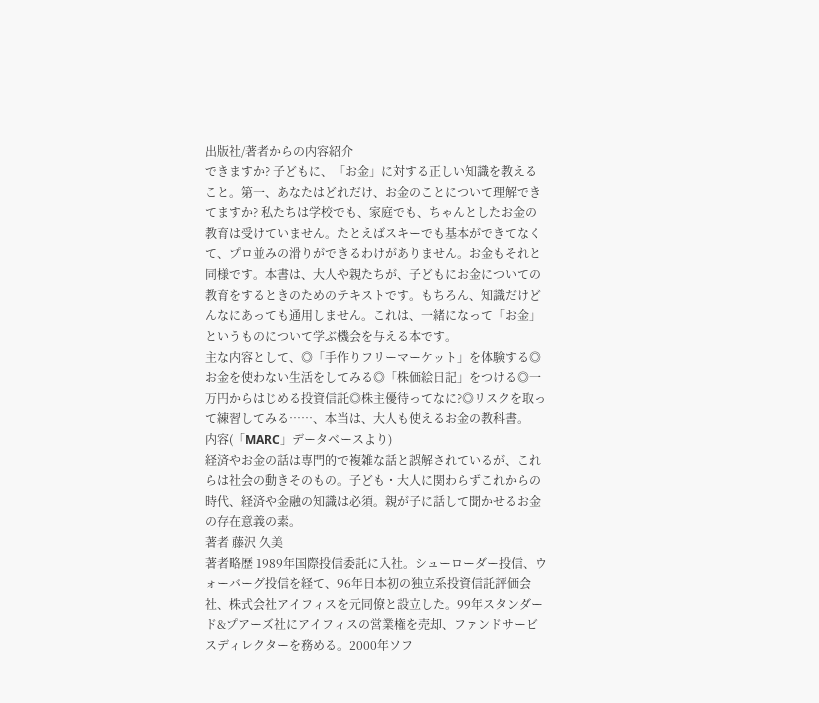出版社/著者からの内容紹介
できますか? 子どもに、「お金」に対する正しい知識を教えること。第一、あなたはどれだけ、お金のことについて理解できてますか? 私たちは学校でも、家庭でも、ちゃんとしたお金の教育は受けていません。たとえばスキーでも基本ができてなくて、プロ並みの滑りができるわけがありません。お金もそれと同様です。本書は、大人や親たちが、子どもにお金についての教育をするときのためのテキストです。もちろん、知識だけどんなにあっても通用しません。これは、一緒になって「お金」というものについて学ぶ機会を与える本です。
主な内容として、◎「手作りフリーマーケット」を体験する◎お金を使わない生活をしてみる◎「株価絵日記」をつける◎一万円からはじめる投資信託◎株主優待ってなに?◎リスクを取って練習してみる……、本当は、大人も使えるお金の教科書。
内容(「MARC」データベースより)
経済やお金の話は専門的で複雑な話と誤解されているが、これらは社会の動きそのもの。子ども・大人に関わらずこれからの時代、経済や金融の知識は必須。親が子に話して聞かせるお金の存在意義の素。
著者 藤沢 久美
著者略歴 1989年国際投信委託に入社。シューローダー投信、ウォーバーグ投信を経て、96年日本初の独立系投資信託評価会社、株式会社アイフィスを元同僚と設立した。99年スタンダード&プアーズ社にアイフィスの営業権を売却、ファンドサービスディレクターを務める。2000年ソフ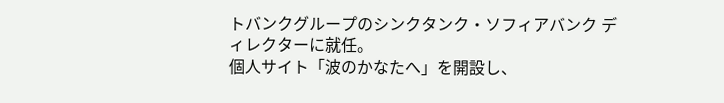トバンクグループのシンクタンク・ソフィアバンク ディレクターに就任。
個人サイト「波のかなたへ」を開設し、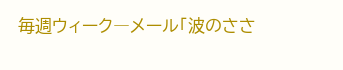毎週ウィーク―メール「波のささ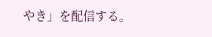やき」を配信する。